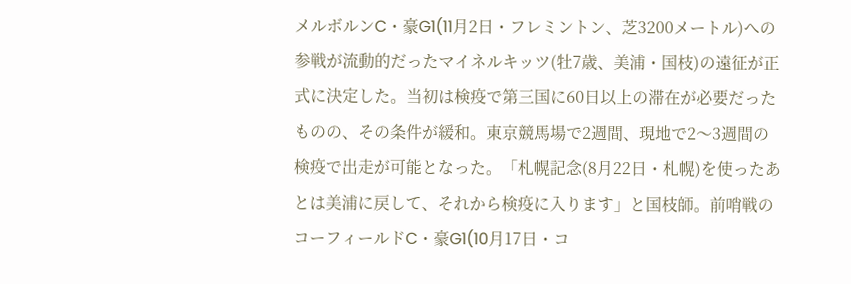メルボルンC・豪G1(11月2日・フレミントン、芝3200メートル)への参戦が流動的だったマイネルキッツ(牡7歳、美浦・国枝)の遠征が正式に決定した。当初は検疫で第三国に60日以上の滞在が必要だったものの、その条件が緩和。東京競馬場で2週間、現地で2〜3週間の検疫で出走が可能となった。「札幌記念(8月22日・札幌)を使ったあとは美浦に戻して、それから検疫に入ります」と国枝師。前哨戦のコーフィールドC・豪G1(10月17日・コ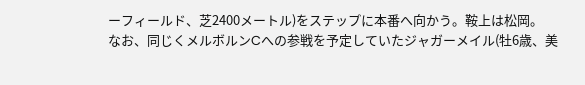ーフィールド、芝2400メートル)をステップに本番へ向かう。鞍上は松岡。
なお、同じくメルボルンCへの参戦を予定していたジャガーメイル(牡6歳、美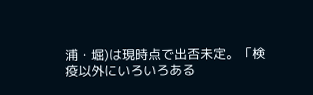浦・堀)は現時点で出否未定。「検疫以外にいろいろある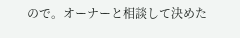ので。オーナーと相談して決めた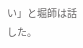い」と堀師は話した。